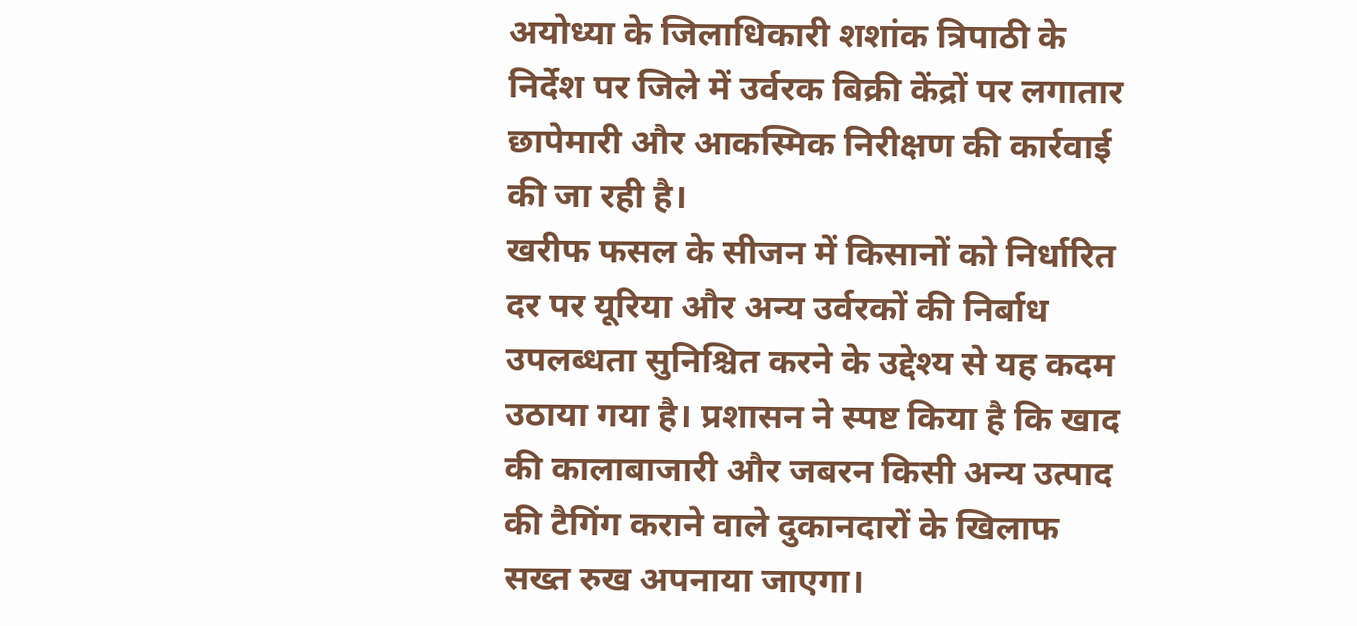अयोध्या के जिलाधिकारी शशांक त्रिपाठी के निर्देश पर जिले में उर्वरक बिक्री केंद्रों पर लगातार छापेमारी और आकस्मिक निरीक्षण की कार्रवाई की जा रही है।
खरीफ फसल के सीजन में किसानों को निर्धारित दर पर यूरिया और अन्य उर्वरकों की निर्बाध उपलब्धता सुनिश्चित करने के उद्देश्य से यह कदम उठाया गया है। प्रशासन ने स्पष्ट किया है कि खाद की कालाबाजारी और जबरन किसी अन्य उत्पाद की टैगिंग कराने वाले दुकानदारों के खिलाफ सख्त रुख अपनाया जाएगा।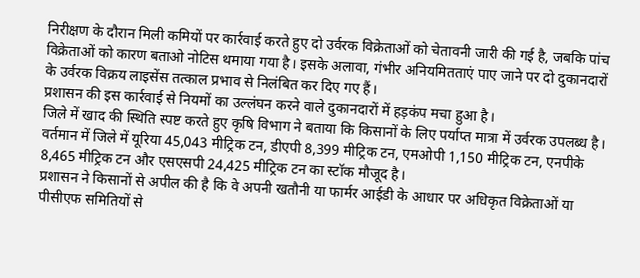निरीक्षण के दौरान मिली कमियों पर कार्रवाई करते हुए दो उर्वरक विक्रेताओं को चेतावनी जारी की गई है, जबकि पांच विक्रेताओं को कारण बताओ नोटिस थमाया गया है। इसके अलावा, गंभीर अनियमितताएं पाए जाने पर दो दुकानदारों के उर्वरक विक्रय लाइसेंस तत्काल प्रभाव से निलंबित कर दिए गए हैं।
प्रशासन की इस कार्रवाई से नियमों का उल्लंघन करने वाले दुकानदारों में हड़कंप मचा हुआ है।
जिले में खाद की स्थिति स्पष्ट करते हुए कृषि विभाग ने बताया कि किसानों के लिए पर्याप्त मात्रा में उर्वरक उपलब्ध है। वर्तमान में जिले में यूरिया 45,043 मीट्रिक टन, डीएपी 8,399 मीट्रिक टन, एमओपी 1,150 मीट्रिक टन, एनपीके 8,465 मीट्रिक टन और एसएसपी 24,425 मीट्रिक टन का स्टॉक मौजूद है।
प्रशासन ने किसानों से अपील की है कि वे अपनी खतौनी या फार्मर आईडी के आधार पर अधिकृत विक्रेताओं या पीसीएफ समितियों से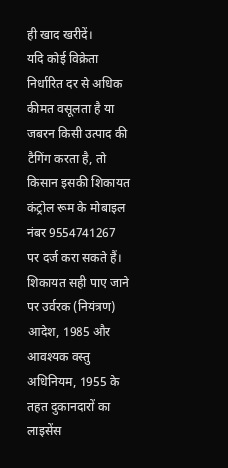ही खाद खरीदें।
यदि कोई विक्रेता निर्धारित दर से अधिक कीमत वसूलता है या जबरन किसी उत्पाद की टैगिंग करता है, तो किसान इसकी शिकायत कंट्रोल रूम के मोबाइल नंबर 9554741267 पर दर्ज करा सकते हैं।
शिकायत सही पाए जाने पर उर्वरक (नियंत्रण) आदेश, 1985 और आवश्यक वस्तु अधिनियम, 1955 के तहत दुकानदारों का लाइसेंस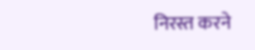निरस्त करने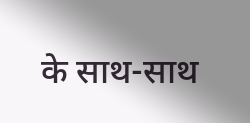के साथ-साथ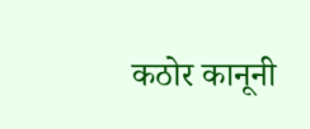कठोर कानूनी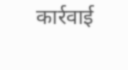कार्रवाई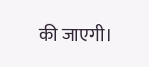की जाएगी।